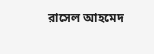রাসেল আহমেদ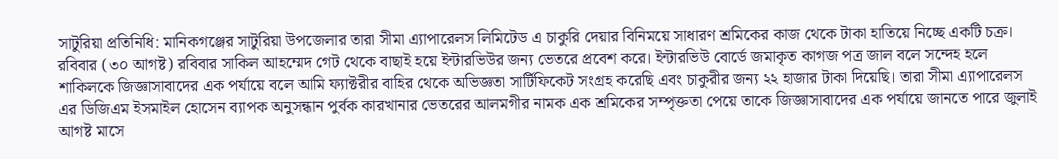সাটুরিয়া প্রতিনিধি: মানিকগঞ্জের সাটুরিয়া উপজেলার তারা সীমা এ্যাপারেলস লিমিটেড এ চাকুরি দেয়ার বিনিময়ে সাধারণ শ্রমিকের কাজ থেকে টাকা হাতিয়ে নিচ্ছে একটি চক্র।
রবিবার (৩০ আগষ্ট) রবিবার সাকিল আহম্মেদ গেট থেকে বাছাই হয়ে ইন্টারভিউর জন্য ভেতরে প্রবেশ করে। ইন্টারভিউ বোর্ডে জমাকৃত কাগজ পত্র জাল বলে সন্দেহ হলে শাকিলকে জিজ্ঞাসাবাদের এক পর্যায়ে বলে আমি ফ্যাক্টরীর বাহির থেকে অভিজ্ঞতা সার্টিফিকেট সংগ্রহ করেছি এবং চাকুরীর জন্য ২২ হাজার টাকা দিয়েছি। তারা সীমা এ্যাপারেলস এর ডিজিএম ইসমাইল হোসেন ব্যাপক অনুসন্ধান পুর্বক কারখানার ভেতরের আলমগীর নামক এক শ্রমিকের সম্পৃক্ততা পেয়ে তাকে জিজ্ঞাসাবাদের এক পর্যায়ে জানতে পারে জুলাই আগষ্ট মাসে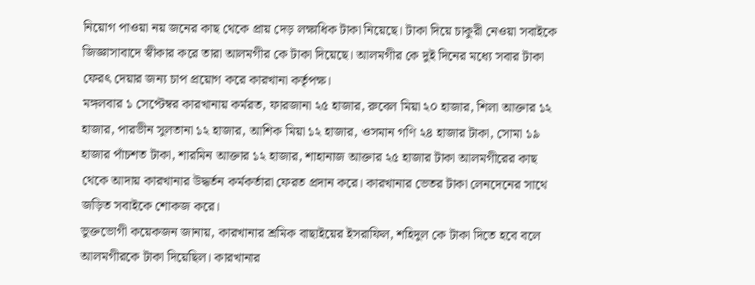নিয়োগ পাওয়া নয় জনের কাছ থেকে প্রায় দেড় লক্ষাধিক টাকা নিয়েছে। টাকা দিয়ে চাকুরী নেওয়া সবাইকে জিজ্ঞাসাবাদে স্বীকার করে তারা আলমগীর কে টাকা দিয়েছে। আলমগীর কে দুই দিনের মধ্যে সবার টাকা ফেরৎ দেয়ার জন্য চাপ প্রয়োগ করে কারখানা কর্তৃপক্ষ।
মঙ্গলবার ১ সেপ্টেম্বর কারখানায় কর্মরত, ফারজানা ২৫ হাজার, রুবেল মিয়া ২০ হাজার, শিলা আক্তার ১২ হাজার, পারভীন সুলতানা ১২ হাজার, আশিক মিয়া ১২ হাজার, ওসমান গণি ২৪ হাজার টাকা, সোমা ১৯ হাজার পাঁচশত টাকা, শারমিন আক্তার ১২ হাজার, শাহানাজ আক্তার ২৫ হাজার টাকা আলমগীরের কাছ থেকে আদায় কারখানার উদ্ধর্তন কর্মকর্তারা ফেরত প্রদান করে। কারখানার ভেতর টাকা লেনদেনের সাথে জড়িত সবাইকে শোকজ করে।
ভুক্তভোগী কয়েকজন জানায়, কারখানার শ্রমিক বাছাইয়ের ইসরাফিল, শহিদুল কে টাকা দিতে হবে বলে আলমগীরকে টাকা দিয়েছিল। কারখানার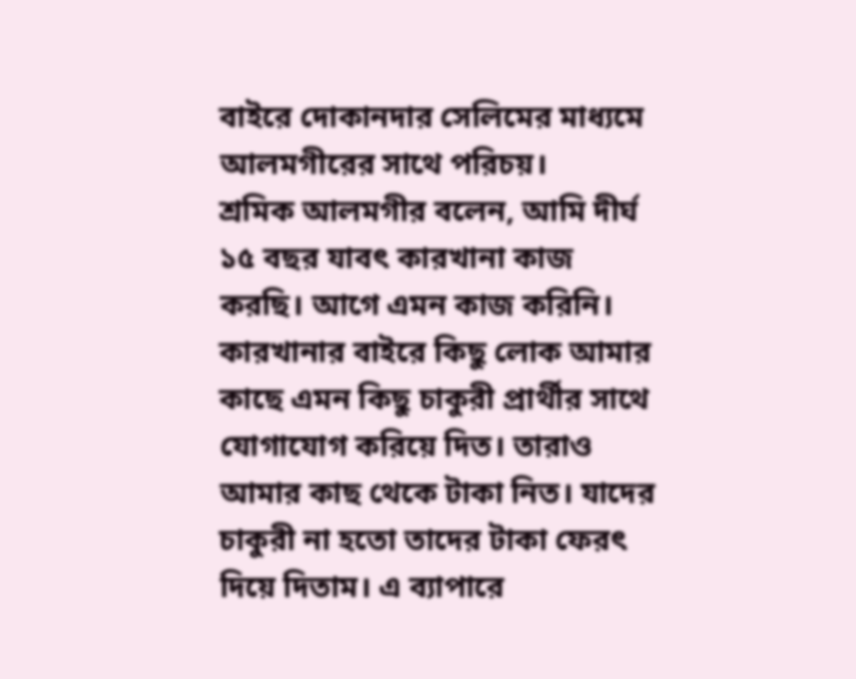বাইরে দোকানদার সেলিমের মাধ্যমে আলমগীরের সাথে পরিচয়।
শ্রমিক আলমগীর বলেন, আমি দীর্ঘ ১৫ বছর যাবৎ কারখানা কাজ করছি। আগে এমন কাজ করিনি। কারখানার বাইরে কিছু লোক আমার কাছে এমন কিছু চাকুরী প্রার্থীর সাথে যোগাযোগ করিয়ে দিত। তারাও আমার কাছ থেকে টাকা নিত। যাদের চাকুরী না হতো তাদের টাকা ফেরৎ দিয়ে দিতাম। এ ব্যাপারে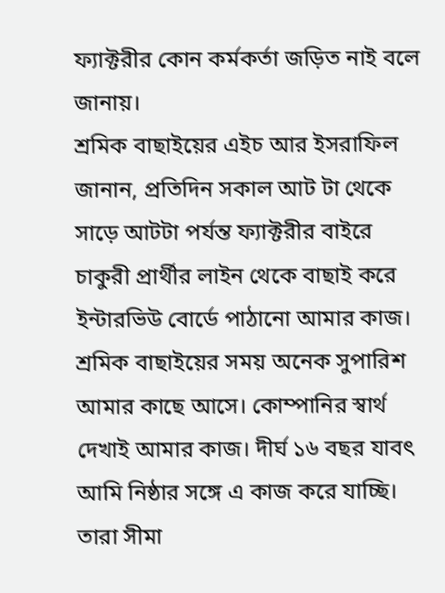ফ্যাক্টরীর কোন কর্মকর্তা জড়িত নাই বলে জানায়।
শ্রমিক বাছাইয়ের এইচ আর ইসরাফিল জানান, প্রতিদিন সকাল আট টা থেকে সাড়ে আটটা পর্যন্ত ফ্যাক্টরীর বাইরে চাকুরী প্রার্থীর লাইন থেকে বাছাই করে ইন্টারভিউ বোর্ডে পাঠানো আমার কাজ। শ্রমিক বাছাইয়ের সময় অনেক সুপারিশ আমার কাছে আসে। কোম্পানির স্বার্থ দেখাই আমার কাজ। দীর্ঘ ১৬ বছর যাবৎ আমি নিষ্ঠার সঙ্গে এ কাজ করে যাচ্ছি।
তারা সীমা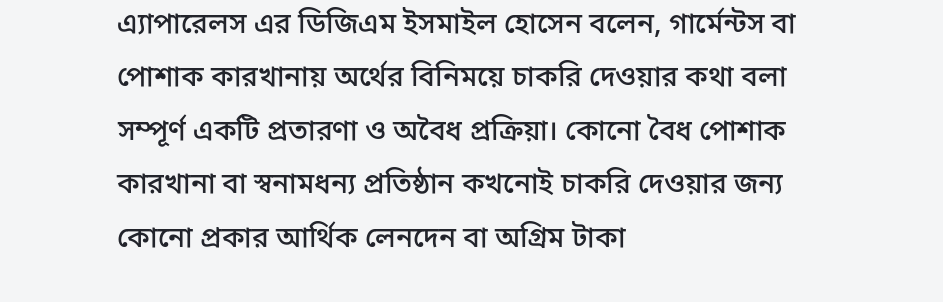এ্যাপারেলস এর ডিজিএম ইসমাইল হোসেন বলেন, গার্মেন্টস বা পোশাক কারখানায় অর্থের বিনিময়ে চাকরি দেওয়ার কথা বলা সম্পূর্ণ একটি প্রতারণা ও অবৈধ প্রক্রিয়া। কোনো বৈধ পোশাক কারখানা বা স্বনামধন্য প্রতিষ্ঠান কখনোই চাকরি দেওয়ার জন্য কোনো প্রকার আর্থিক লেনদেন বা অগ্রিম টাকা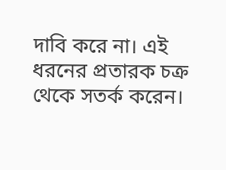দাবি করে না। এই ধরনের প্রতারক চক্র থেকে সতর্ক করেন।